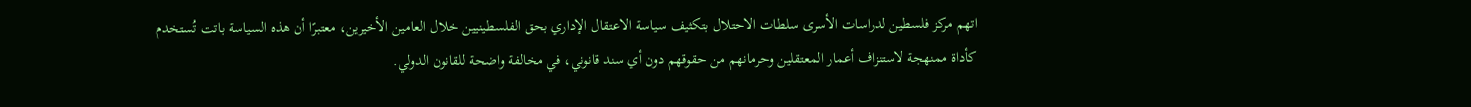اتهم مركز فلسطين لدراسات الأسرى سلطات الاحتلال بتكثيف سياسة الاعتقال الإداري بحق الفلسطينيين خلال العامين الأخيرين، معتبرًا أن هذه السياسة باتت تُستخدم كأداة ممنهجة لاستنزاف أعمار المعتقلين وحرمانهم من حقوقهم دون أي سند قانوني، في مخالفة واضحة للقانون الدولي.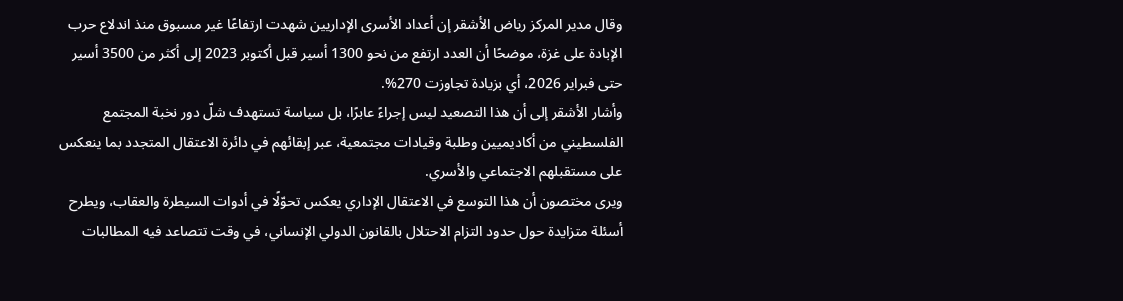وقال مدير المركز رياض الأشقر إن أعداد الأسرى الإداريين شهدت ارتفاعًا غير مسبوق منذ اندلاع حرب الإبادة على غزة، موضحًا أن العدد ارتفع من نحو 1300 أسير قبل أكتوبر 2023 إلى أكثر من 3500 أسير حتى فبراير 2026، أي بزيادة تجاوزت 270%.
وأشار الأشقر إلى أن هذا التصعيد ليس إجراءً عابرًا، بل سياسة تستهدف شلّ دور نخبة المجتمع الفلسطيني من أكاديميين وطلبة وقيادات مجتمعية، عبر إبقائهم في دائرة الاعتقال المتجدد بما ينعكس على مستقبلهم الاجتماعي والأسري.
ويرى مختصون أن هذا التوسع في الاعتقال الإداري يعكس تحوّلًا في أدوات السيطرة والعقاب، ويطرح أسئلة متزايدة حول حدود التزام الاحتلال بالقانون الدولي الإنساني، في وقت تتصاعد فيه المطالبات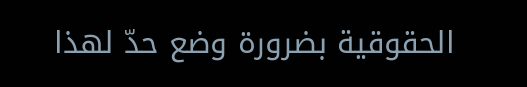الحقوقية بضرورة وضع حدّ لهذا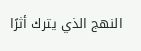النهج الذي يترك أثرًا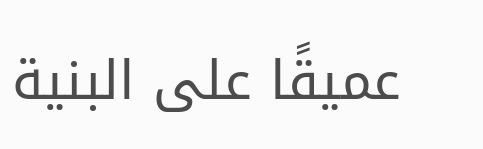عميقًا على البنية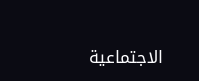الاجتماعية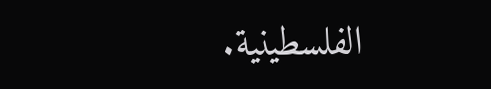الفلسطينية.